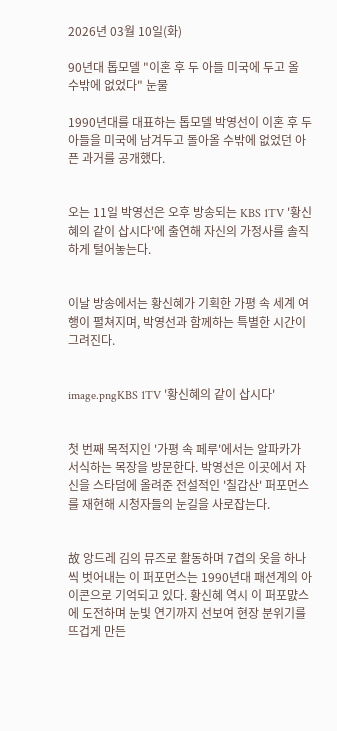2026년 03월 10일(화)

90년대 톱모델 "이혼 후 두 아들 미국에 두고 올 수밖에 없었다" 눈물

1990년대를 대표하는 톱모델 박영선이 이혼 후 두 아들을 미국에 남겨두고 돌아올 수밖에 없었던 아픈 과거를 공개했다.


오는 11일 박영선은 오후 방송되는 KBS 1TV '황신혜의 같이 삽시다'에 출연해 자신의 가정사를 솔직하게 털어놓는다.


이날 방송에서는 황신혜가 기획한 가평 속 세계 여행이 펼쳐지며, 박영선과 함께하는 특별한 시간이 그려진다.


image.pngKBS 1TV '황신혜의 같이 삽시다'


첫 번째 목적지인 '가평 속 페루'에서는 알파카가 서식하는 목장을 방문한다. 박영선은 이곳에서 자신을 스타덤에 올려준 전설적인 '칠갑산' 퍼포먼스를 재현해 시청자들의 눈길을 사로잡는다.


故 앙드레 김의 뮤즈로 활동하며 7겹의 옷을 하나씩 벗어내는 이 퍼포먼스는 1990년대 패션계의 아이콘으로 기억되고 있다. 황신혜 역시 이 퍼포먌스에 도전하며 눈빛 연기까지 선보여 현장 분위기를 뜨겁게 만든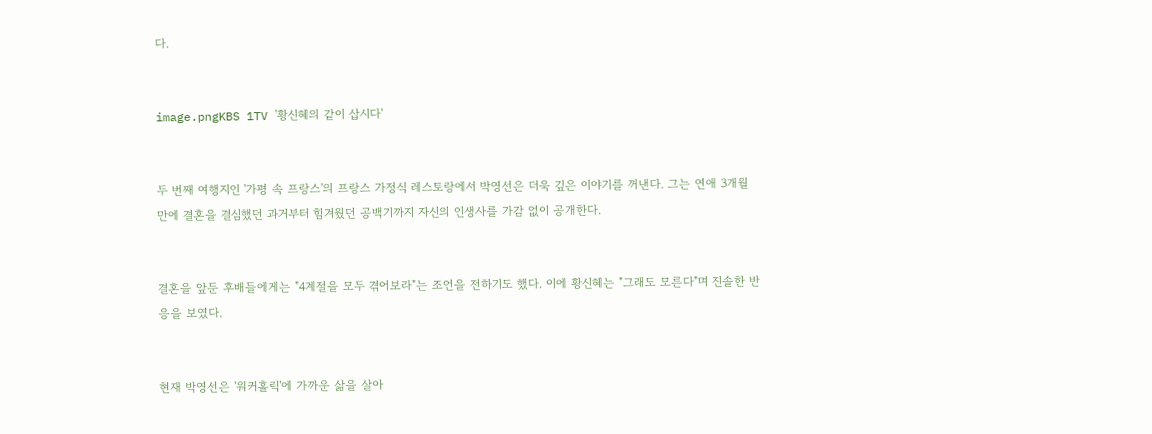다.


image.pngKBS 1TV '황신혜의 같이 삽시다'


두 번째 여행지인 '가평 속 프랑스'의 프랑스 가정식 레스토랑에서 박영선은 더욱 깊은 이야기를 꺼낸다. 그는 연애 3개월 만에 결혼을 결심했던 과거부터 힘겨웠던 공백기까지 자신의 인생사를 가감 없이 공개한다.


결혼을 앞둔 후배들에게는 "4계절을 모두 겪어보라"는 조언을 전하기도 했다. 이에 황신혜는 "그래도 모른다"며 진솔한 반응을 보였다.


현재 박영선은 '워커홀릭'에 가까운 삶을 살아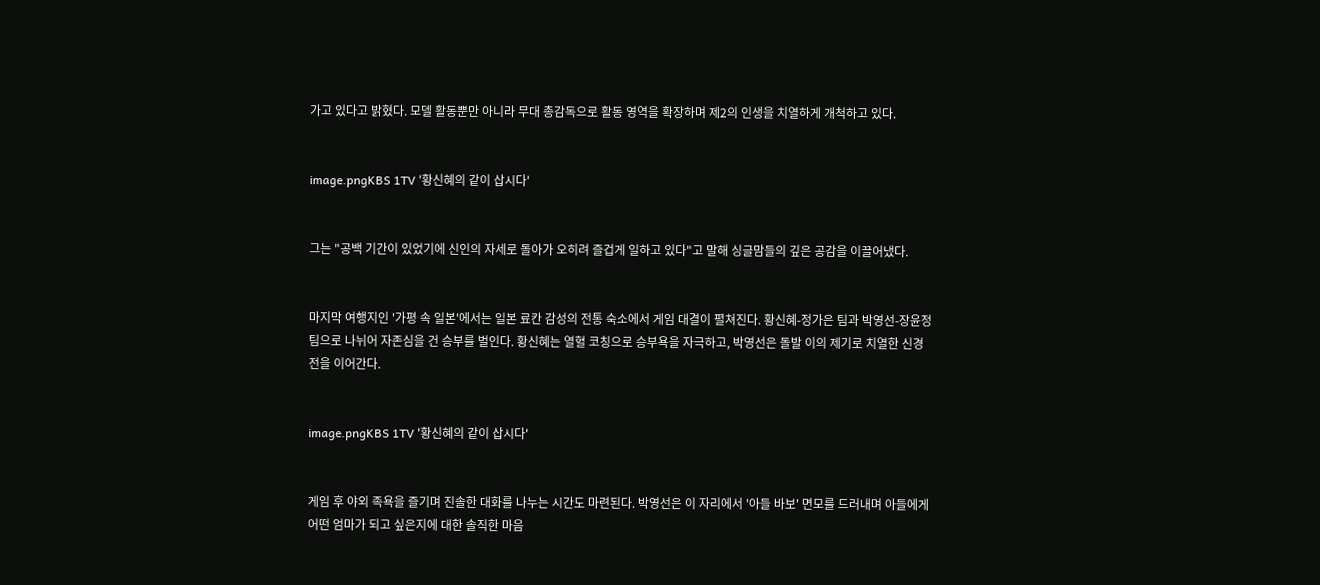가고 있다고 밝혔다. 모델 활동뿐만 아니라 무대 총감독으로 활동 영역을 확장하며 제2의 인생을 치열하게 개척하고 있다.


image.pngKBS 1TV '황신혜의 같이 삽시다'


그는 "공백 기간이 있었기에 신인의 자세로 돌아가 오히려 즐겁게 일하고 있다"고 말해 싱글맘들의 깊은 공감을 이끌어냈다.


마지막 여행지인 '가평 속 일본'에서는 일본 료칸 감성의 전통 숙소에서 게임 대결이 펼쳐진다. 황신혜-정가은 팀과 박영선-장윤정 팀으로 나뉘어 자존심을 건 승부를 벌인다. 황신혜는 열혈 코칭으로 승부욕을 자극하고, 박영선은 돌발 이의 제기로 치열한 신경전을 이어간다.


image.pngKBS 1TV '황신혜의 같이 삽시다'


게임 후 야외 족욕을 즐기며 진솔한 대화를 나누는 시간도 마련된다. 박영선은 이 자리에서 '아들 바보' 면모를 드러내며 아들에게 어떤 엄마가 되고 싶은지에 대한 솔직한 마음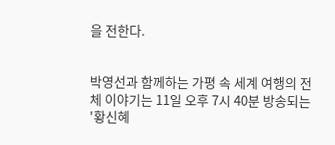을 전한다.


박영선과 함께하는 가평 속 세계 여행의 전체 이야기는 11일 오후 7시 40분 방송되는 '황신혜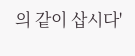의 같이 삽시다'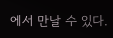에서 만날 수 있다.